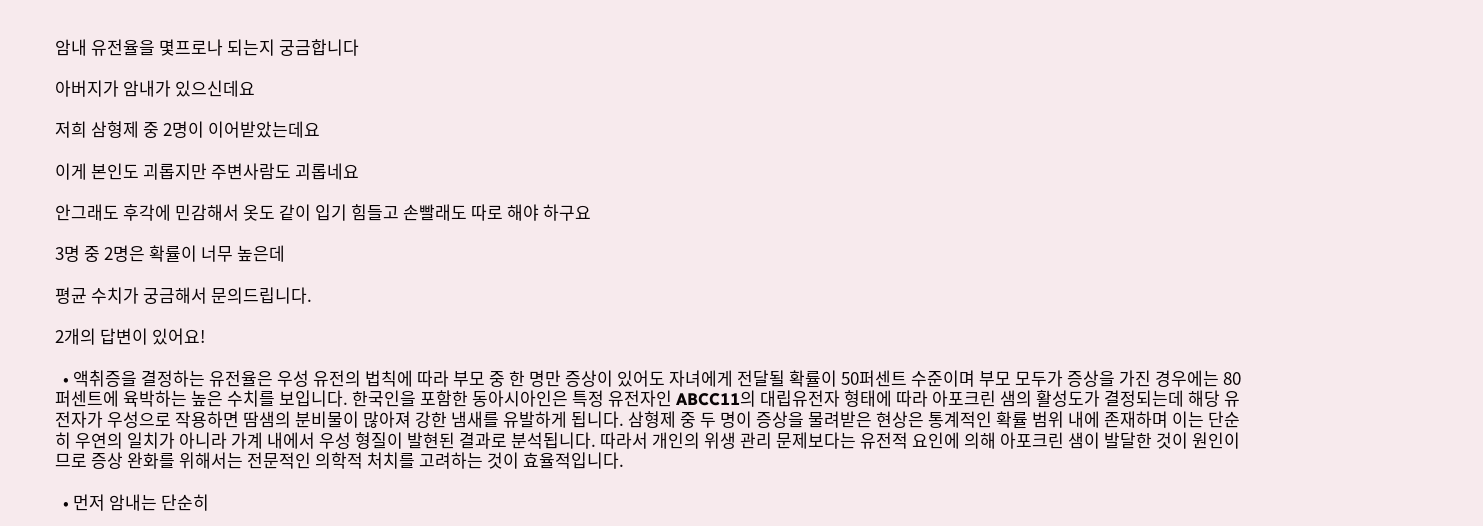암내 유전율을 몇프로나 되는지 궁금합니다

아버지가 암내가 있으신데요

저희 삼형제 중 2명이 이어받았는데요

이게 본인도 괴롭지만 주변사람도 괴롭네요

안그래도 후각에 민감해서 옷도 같이 입기 힘들고 손빨래도 따로 해야 하구요

3명 중 2명은 확률이 너무 높은데

평균 수치가 궁금해서 문의드립니다.

2개의 답변이 있어요!

  • 액취증을 결정하는 유전율은 우성 유전의 법칙에 따라 부모 중 한 명만 증상이 있어도 자녀에게 전달될 확률이 50퍼센트 수준이며 부모 모두가 증상을 가진 경우에는 80퍼센트에 육박하는 높은 수치를 보입니다. 한국인을 포함한 동아시아인은 특정 유전자인 ABCC11의 대립유전자 형태에 따라 아포크린 샘의 활성도가 결정되는데 해당 유전자가 우성으로 작용하면 땀샘의 분비물이 많아져 강한 냄새를 유발하게 됩니다. 삼형제 중 두 명이 증상을 물려받은 현상은 통계적인 확률 범위 내에 존재하며 이는 단순히 우연의 일치가 아니라 가계 내에서 우성 형질이 발현된 결과로 분석됩니다. 따라서 개인의 위생 관리 문제보다는 유전적 요인에 의해 아포크린 샘이 발달한 것이 원인이므로 증상 완화를 위해서는 전문적인 의학적 처치를 고려하는 것이 효율적입니다.

  • 먼저 암내는 단순히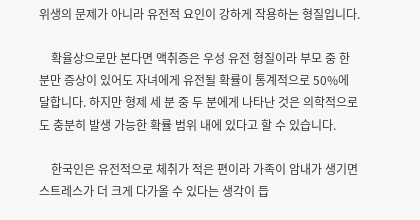위생의 문제가 아니라 유전적 요인이 강하게 작용하는 형질입니다.

    확율상으로만 본다면 액취증은 우성 유전 형질이라 부모 중 한 분만 증상이 있어도 자녀에게 유전될 확률이 통계적으로 50%에 달합니다. 하지만 형제 세 분 중 두 분에게 나타난 것은 의학적으로도 충분히 발생 가능한 확률 범위 내에 있다고 할 수 있습니다.

    한국인은 유전적으로 체취가 적은 편이라 가족이 암내가 생기면 스트레스가 더 크게 다가올 수 있다는 생각이 듭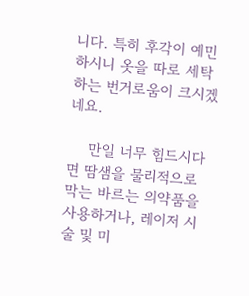니다. 특히 후각이 예민하시니 옷을 따로 세탁하는 번거로움이 크시겠네요.

    만일 너무 힘드시다면 땀샘을 물리적으로 막는 바르는 의약품을 사용하거나, 레이저 시술 및 미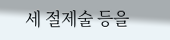세 절제술 등을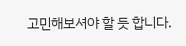고민해보셔야 할 듯 합니다.